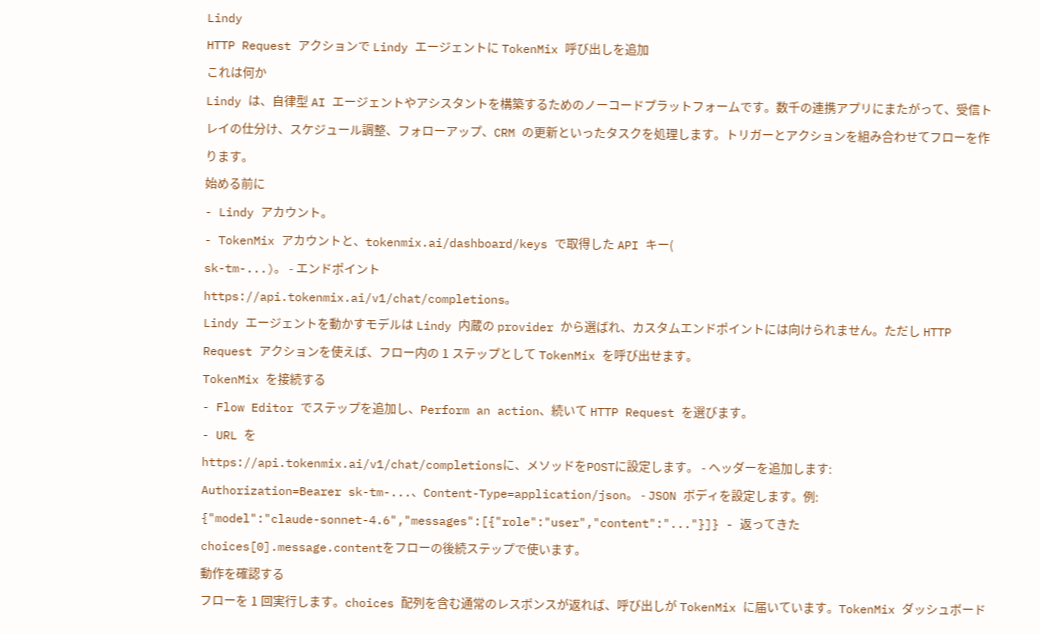Lindy
HTTP Request アクションで Lindy エージェントに TokenMix 呼び出しを追加
これは何か
Lindy は、自律型 AI エージェントやアシスタントを構築するためのノーコードプラットフォームです。数千の連携アプリにまたがって、受信トレイの仕分け、スケジュール調整、フォローアップ、CRM の更新といったタスクを処理します。トリガーとアクションを組み合わせてフローを作ります。
始める前に
- Lindy アカウント。
- TokenMix アカウントと、tokenmix.ai/dashboard/keys で取得した API キー(
sk-tm-...)。 - エンドポイント
https://api.tokenmix.ai/v1/chat/completions。
Lindy エージェントを動かすモデルは Lindy 内蔵の provider から選ばれ、カスタムエンドポイントには向けられません。ただし HTTP Request アクションを使えば、フロー内の 1 ステップとして TokenMix を呼び出せます。
TokenMix を接続する
- Flow Editor でステップを追加し、Perform an action、続いて HTTP Request を選びます。
- URL を
https://api.tokenmix.ai/v1/chat/completionsに、メソッドをPOSTに設定します。 - ヘッダーを追加します:
Authorization=Bearer sk-tm-...、Content-Type=application/json。 - JSON ボディを設定します。例:
{"model":"claude-sonnet-4.6","messages":[{"role":"user","content":"..."}]} - 返ってきた
choices[0].message.contentをフローの後続ステップで使います。
動作を確認する
フローを 1 回実行します。choices 配列を含む通常のレスポンスが返れば、呼び出しが TokenMix に届いています。TokenMix ダッシュボード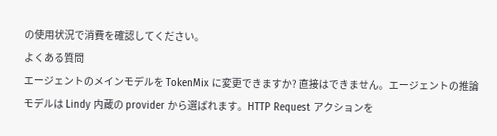の使用状況で消費を確認してください。
よくある質問
エージェントのメインモデルを TokenMix に変更できますか? 直接はできません。エージェントの推論モデルは Lindy 内蔵の provider から選ばれます。HTTP Request アクションを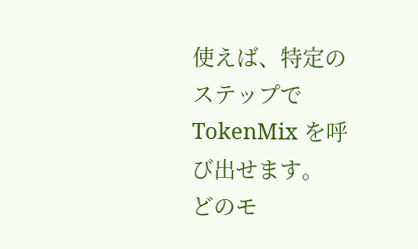使えば、特定のステップで TokenMix を呼び出せます。
どのモ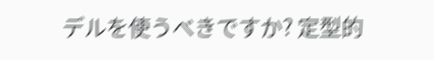デルを使うべきですか? 定型的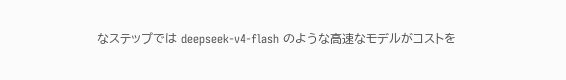なステップでは deepseek-v4-flash のような高速なモデルがコストを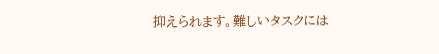抑えられます。難しいタスクには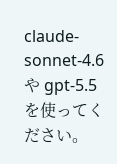claude-sonnet-4.6 や gpt-5.5 を使ってください。